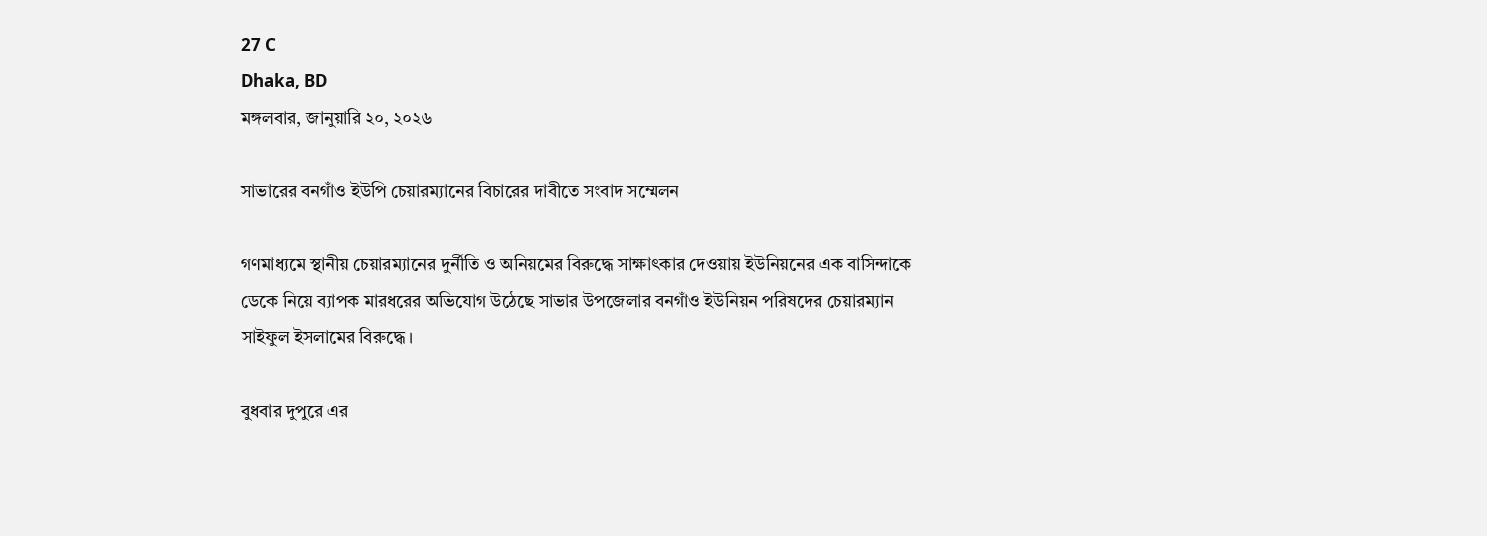27 C
Dhaka, BD
মঙ্গলবার, জানুয়ারি ২০, ২০২৬

সাভারের বনগাঁও ইউপি চেয়ারম্যানের বিচারের দাবীতে সংবাদ সম্মেলন

গণমাধ্যমে স্থানীয় চেয়ারম্যানের দুর্নীতি ও অনিয়মের বিরুদ্ধে সাক্ষাৎকার দেওয়ায় ইউনিয়নের এক বাসিন্দাকে ডেকে নিয়ে ব্যাপক মারধরের অভিযোগ উঠেছে সাভার উপজেলার বনগাঁও ইউনিয়ন পরিষদের চেয়ারম্যান সাইফুল ইসলামের বিরুদ্ধে।

বুধবার দুপুরে এর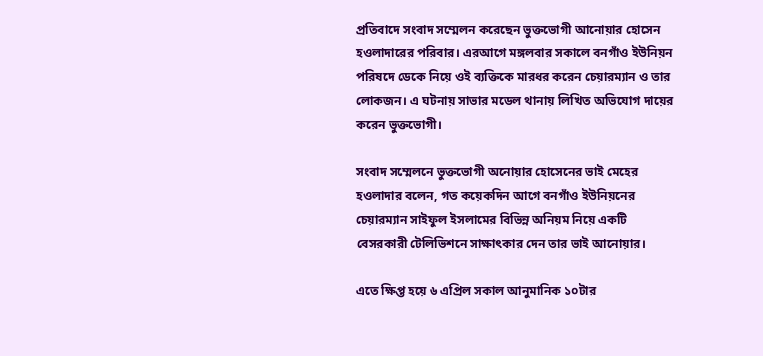প্রতিবাদে সংবাদ সম্মেলন করেছেন ভুক্তভোগী আনোয়ার হোসেন হওলাদারের পরিবার। এরআগে মঙ্গলবার সকালে বনগাঁও ইউনিয়ন পরিষদে ডেকে নিয়ে ওই ব্যক্তিকে মারধর করেন চেয়ারম্যান ও তার লোকজন। এ ঘটনায় সাভার মডেল থানায় লিখিত অভিযোগ দায়ের করেন ভুক্তভোগী।

সংবাদ সম্মেলনে ভুক্তভোগী অনোয়ার হোসেনের ভাই মেহের হওলাদার বলেন, গত কয়েকদিন আগে বনগাঁও ইউনিয়নের চেয়ারম্যান সাইফুল ইসলামের বিভিন্ন অনিয়ম নিয়ে একটি বেসরকারী টেলিভিশনে সাক্ষাৎকার দেন তার ভাই আনোয়ার।

এতে ক্ষিপ্ত হয়ে ৬ এপ্রিল সকাল আনুমানিক ১০টার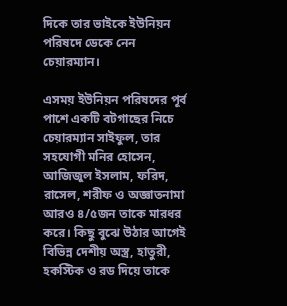দিকে তার ভাইকে ইউনিয়ন পরিষদে ডেকে নেন চেয়ারম্যান।

এসময় ইউনিয়ন পরিষদের পূর্ব পাশে একটি বটগাছের নিচে চেয়ারম্যান সাইফুল, তার সহযোগী মনির হোসেন, আজিজুল ইসলাম, ফরিদ, রাসেল, শরীফ ও অজ্ঞাতনামা আরও ৪/৫জন তাকে মারধর করে। কিছু বুঝে উঠার আগেই বিভিন্ন দেশীয় অস্ত্র, হাতুরী, হকস্টিক ও রড দিয়ে তাকে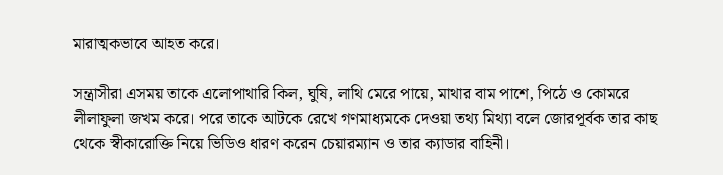মারাত্মকভাবে আহত করে।

সন্ত্রাসীরা এসময় তাকে এলোপাথারি কিল, ঘুষি, লাথি মেরে পায়ে, মাথার বাম পাশে, পিঠে ও কোমরে লীলাফুলা জখম করে। পরে তাকে আটকে রেখে গণমাধ্যমকে দেওয়া তথ্য মিথ্যা বলে জোরপূর্বক তার কাছ থেকে স্বীকারোক্তি নিয়ে ভিডিও ধারণ করেন চেয়ারম্যান ও তার ক্যাডার বাহিনী।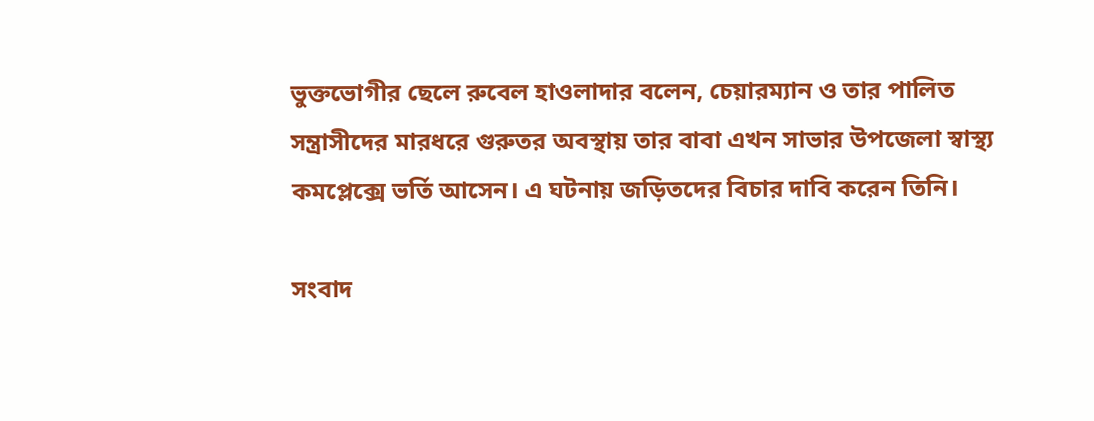ভুক্তভোগীর ছেলে রুবেল হাওলাদার বলেন, চেয়ারম্যান ও তার পালিত সন্ত্রাসীদের মারধরে গুরুতর অবস্থায় তার বাবা এখন সাভার উপজেলা স্বাস্থ্য কমপ্লেক্সে ভর্তি আসেন। এ ঘটনায় জড়িতদের বিচার দাবি করেন তিনি।

সংবাদ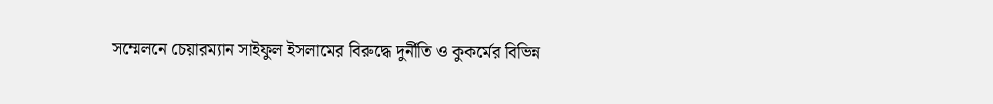সম্মেলনে চেয়ারম্যান সাইফুল ইসলামের বিরুদ্ধে দুর্নীতি ও কুকর্মের বিভিন্ন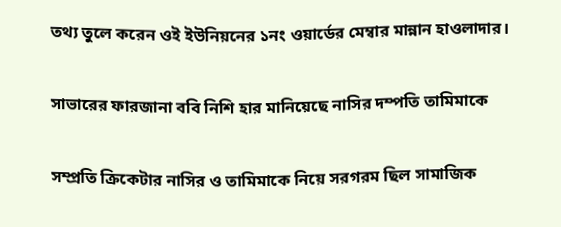তথ্য তুলে করেন ওই ইউনিয়নের ১নং ওয়ার্ডের মেম্বার মান্নান হাওলাদার।

সাভারের ফারজানা ববি নিশি হার মানিয়েছে নাসির দম্পতি তামিমাকে

সম্প্রতি ক্রিকেটার নাসির ও তামিমাকে নিয়ে সরগরম ছিল সামাজিক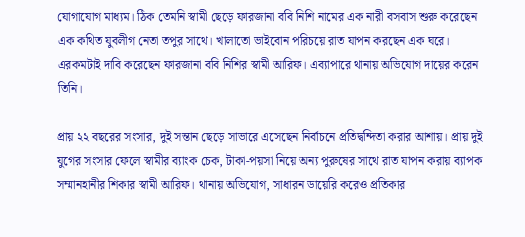যোগাযোগ মাধ্যম। ঠিক তেমনি স্বামী ছেড়ে ফারজানা ববি নিশি নামের এক নারী বসবাস শুরু করেছেন এক কথিত যুবলীগ নেতা তপুর সাথে। খালাতো ভাইবোন পরিচয়ে রাত যাপন করছেন এক ঘরে। এরকমটাই দাবি করেছেন ফারজানা ববি নিশির স্বামী আরিফ। এব্যাপারে থানায় অভিযোগ দায়ের করেন তিনি।

প্রায় ২২ বছরের সংসার, দুই সন্তান ছেড়ে সাভারে এসেছেন নির্বাচনে প্রতিদ্বন্দিতা করার আশায়। প্রায় দুই যুগের সংসার ফেলে স্বামীর ব্যাংক চেক, টাকা-পয়সা নিয়ে অন্য পুরুষের সাথে রাত যাপন করায় ব্যাপক সম্মানহানীর শিকার স্বামী আরিফ। থানায় অভিযোগ, সাধারন ডায়েরি করেও প্রতিকার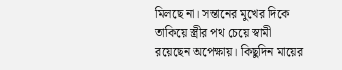মিলছে না। সন্তানের মুখের দিকে তাকিয়ে স্ত্রীর পথ চেয়ে স্বামী রয়েছেন অপেক্ষায়। কিছুদিন মায়ের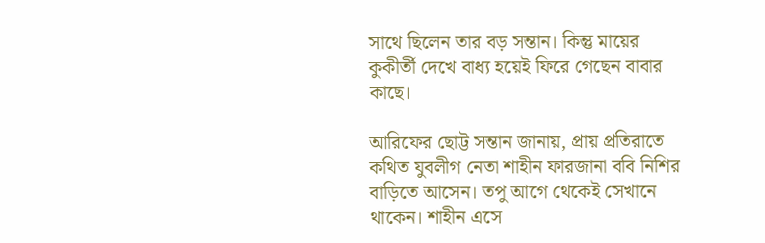সাথে ছিলেন তার বড় সন্তান। কিন্তু মায়ের কুকীর্তী দেখে বাধ্য হয়েই ফিরে গেছেন বাবার কাছে।

আরিফের ছোট্ট সন্তান জানায়, প্রায় প্রতিরাতে কথিত যুবলীগ নেতা শাহীন ফারজানা ববি নিশির বাড়িতে আসেন। তপু আগে থেকেই সেখানে থাকেন। শাহীন এসে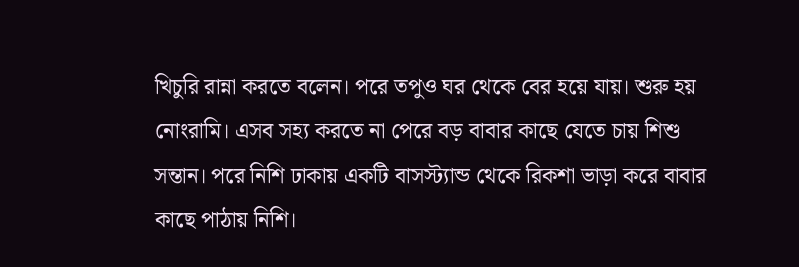খিচুরি রান্না করতে বলেন। পরে তপুও ঘর থেকে বের হয়ে যায়। শুরু হয় নোংরামি। এসব সহ্য করতে না পেরে বড় বাবার কাছে যেতে চায় শিশু সন্তান। পরে নিশি ঢাকায় একটি বাসস্ট্যান্ড থেকে রিকশা ভাড়া করে বাবার কাছে পাঠায় নিশি।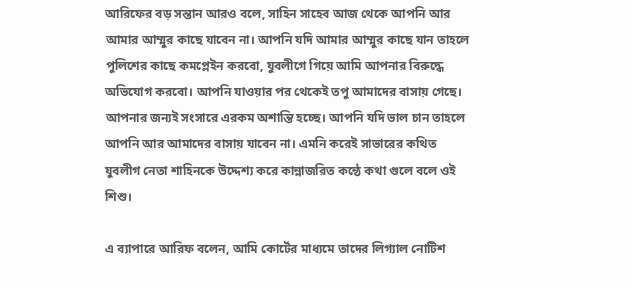আরিফের বড় সন্তান আরও বলে, সাহিন সাহেব আজ থেকে আপনি আর আমার আম্মুর কাছে যাবেন না। আপনি যদি আমার আম্মুর কাছে যান তাহলে পুলিশের কাছে কমপ্লেইন করবো, যুবলীগে গিয়ে আমি আপনার বিরুদ্ধে অভিযোগ করবো। আপনি যাওয়ার পর থেকেই তপু আমাদের বাসায় গেছে। আপনার জন্যই সংসারে এরকম অশান্তি হচ্ছে। আপনি যদি ভাল চান তাহলে আপনি আর আমাদের বাসায় যাবেন না। এমনি করেই সাভারের কথিত যুবলীগ নেতা শাহিনকে উদ্দেশ্য করে কান্নাজরিত কন্ঠে কথা গুলে বলে ওই শিশু।

এ ব্যাপারে আরিফ বলেন, আমি কোর্টের মাধ্যমে তাদের লিগ্যাল নোটিশ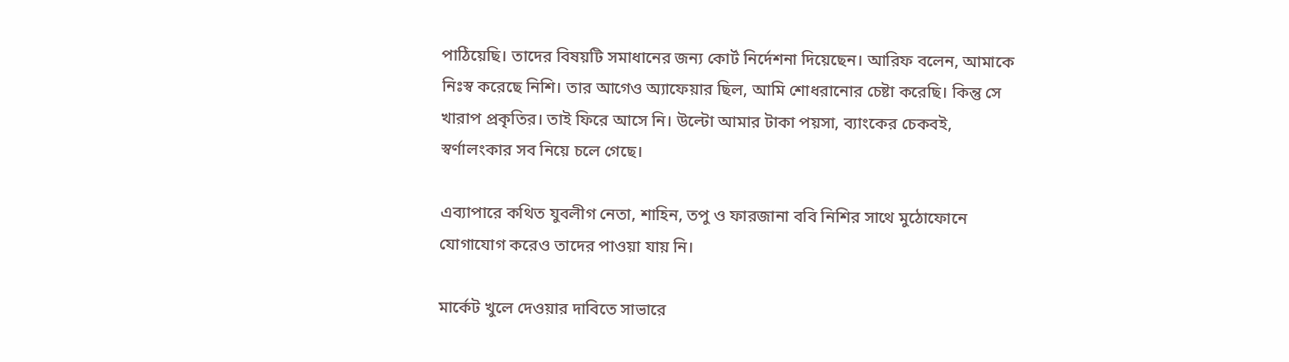পাঠিয়েছি। তাদের বিষয়টি সমাধানের জন্য কোর্ট নির্দেশনা দিয়েছেন। আরিফ বলেন, আমাকে নিঃস্ব করেছে নিশি। তার আগেও অ্যাফেয়ার ছিল, আমি শোধরানোর চেষ্টা করেছি। কিন্তু সে খারাপ প্রকৃতির। তাই ফিরে আসে নি। উল্টো আমার টাকা পয়সা, ব্যাংকের চেকবই, স্বর্ণালংকার সব নিয়ে চলে গেছে।

এব্যাপারে কথিত যুবলীগ নেতা, শাহিন, তপু ও ফারজানা ববি নিশির সাথে মুঠোফোনে যোগাযোগ করেও তাদের পাওয়া যায় নি।

মার্কেট খুলে দেওয়ার দাবিতে সাভারে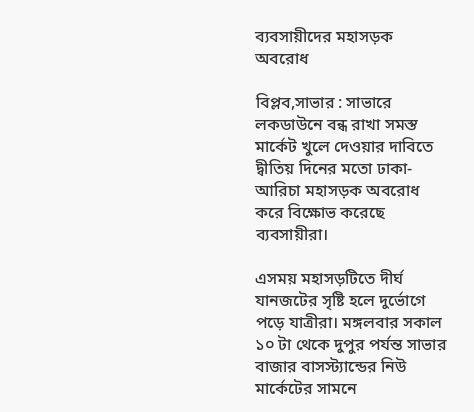ব্যবসায়ীদের মহাসড়ক অবরোধ

বিপ্লব,সাভার : সাভারে লকডাউনে বন্ধ রাখা সমস্ত মার্কেট খুলে দেওয়ার দাবিতে দ্বীতিয় দিনের মতো ঢাকা-আরিচা মহাসড়ক অবরোধ করে বিক্ষোভ করেছে ব্যবসায়ীরা।

এসময় মহাসড়টিতে দীর্ঘ যানজটের সৃষ্টি হলে দুর্ভোগে পড়ে যাত্রীরা। মঙ্গলবার সকাল ১০ টা থেকে দুপুর পর্যন্ত সাভার বাজার বাসস্ট্যান্ডের নিউ মার্কেটের সামনে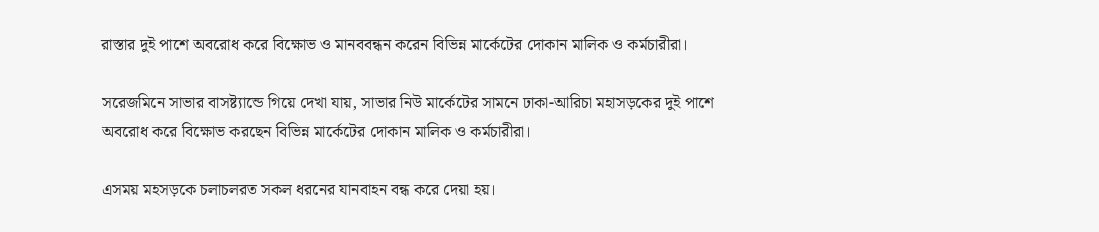রাস্তার দুই পাশে অবরোধ করে বিক্ষোভ ও মানববন্ধন করেন বিভিন্ন মার্কেটের দোকান মালিক ও কর্মচারীরা।

সরেজমিনে সাভার বাসষ্ট্যান্ডে গিয়ে দেখা যায়, সাভার নিউ মার্কেটের সামনে ঢাকা-আরিচা মহাসড়কের দুই পাশে অবরোধ করে বিক্ষোভ করছেন বিভিন্ন মার্কেটের দোকান মালিক ও কর্মচারীরা।

এসময় মহসড়কে চলাচলরত সকল ধরনের যানবাহন বন্ধ করে দেয়া হয়।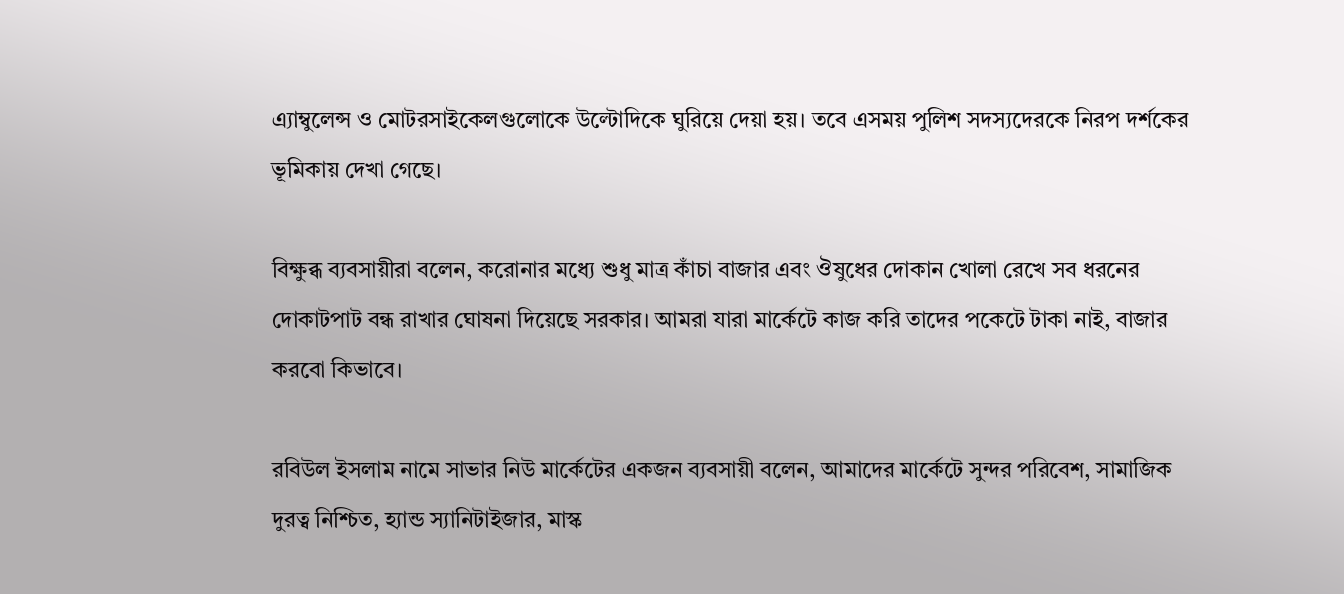এ্যাম্বুলেন্স ও মোটরসাইকেলগুলোকে উল্টোদিকে ঘুরিয়ে দেয়া হয়। তবে এসময় পুলিশ সদস্যদেরকে নিরপ দর্শকের ভূমিকায় দেখা গেছে।

বিক্ষুব্ধ ব্যবসায়ীরা বলেন, করোনার মধ্যে শুধু মাত্র কাঁচা বাজার এবং ঔষুধের দোকান খোলা রেখে সব ধরনের দোকাটপাট বন্ধ রাখার ঘোষনা দিয়েছে সরকার। আমরা যারা মার্কেটে কাজ করি তাদের পকেটে টাকা নাই, বাজার করবো কিভাবে।

রবিউল ইসলাম নামে সাভার নিউ মার্কেটের একজন ব্যবসায়ী বলেন, আমাদের মার্কেটে সুন্দর পরিবেশ, সামাজিক দুরত্ব নিশ্চিত, হ্যান্ড স্যানিটাইজার, মাস্ক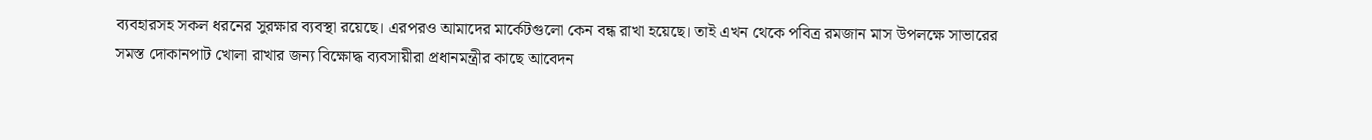ব্যবহারসহ সকল ধরনের সুরক্ষার ব্যবস্থা রয়েছে। এরপরও আমাদের মার্কেটগুলো কেন বন্ধ রাখা হয়েছে। তাই এখন থেকে পবিত্র রমজান মাস উপলক্ষে সাভারের সমস্ত দোকানপাট খোলা রাখার জন্য বিক্ষোদ্ধ ব্যবসায়ীরা প্রধানমন্ত্রীর কাছে আবেদন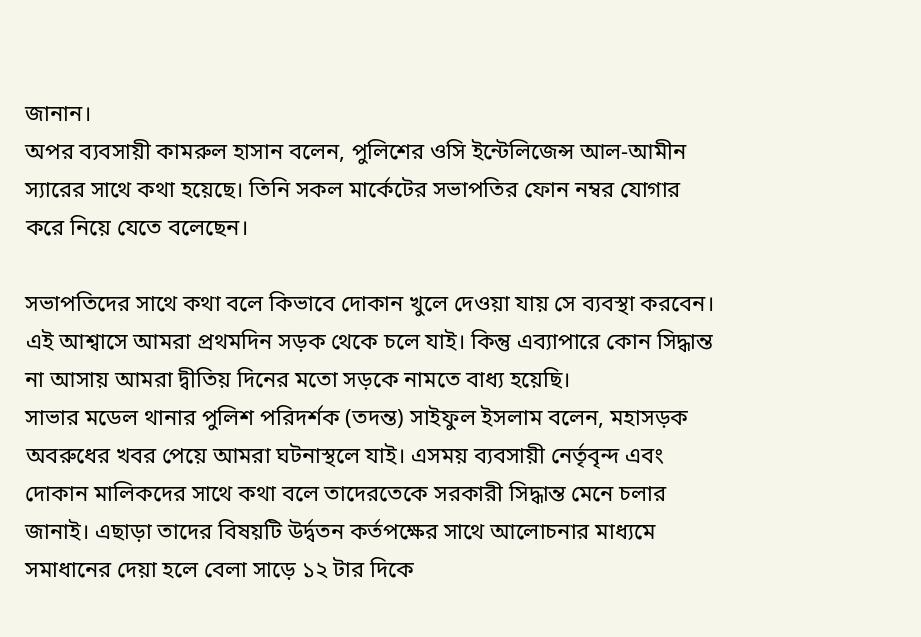জানান।
অপর ব্যবসায়ী কামরুল হাসান বলেন, পুলিশের ওসি ইন্টেলিজেন্স আল-আমীন স্যারের সাথে কথা হয়েছে। তিনি সকল মার্কেটের সভাপতির ফোন নম্বর যোগার করে নিয়ে যেতে বলেছেন।

সভাপতিদের সাথে কথা বলে কিভাবে দোকান খুলে দেওয়া যায় সে ব্যবস্থা করবেন। এই আশ্বাসে আমরা প্রথমদিন সড়ক থেকে চলে যাই। কিন্তু এব্যাপারে কোন সিদ্ধান্ত না আসায় আমরা দ্বীতিয় দিনের মতো সড়কে নামতে বাধ্য হয়েছি।
সাভার মডেল থানার পুলিশ পরিদর্শক (তদন্ত) সাইফুল ইসলাম বলেন, মহাসড়ক অবরুধের খবর পেয়ে আমরা ঘটনাস্থলে যাই। এসময় ব্যবসায়ী নের্তৃবৃন্দ এবং দোকান মালিকদের সাথে কথা বলে তাদেরতেকে সরকারী সিদ্ধান্ত মেনে চলার জানাই। এছাড়া তাদের বিষয়টি উর্দ্বতন কর্তপক্ষের সাথে আলোচনার মাধ্যমে সমাধানের দেয়া হলে বেলা সাড়ে ১২ টার দিকে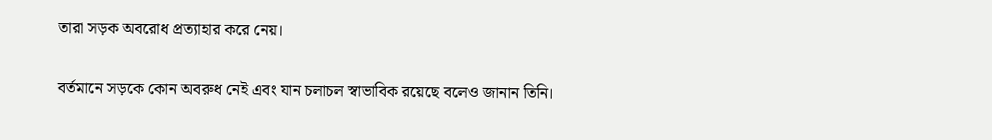তারা সড়ক অবরোধ প্রত্যাহার করে নেয়।

বর্তমানে সড়কে কোন অবরুধ নেই এবং যান চলাচল স্বাভাবিক রয়েছে বলেও জানান তিনি।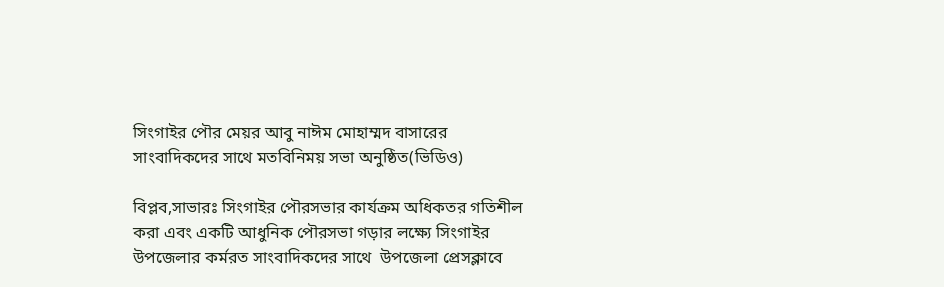সিংগাইর পৌর মেয়র আবু নাঈম মোহাম্মদ বাসারের সাংবাদিকদের সাথে মতবিনিময় সভা অনুষ্ঠিত(ভিডিও)

বিপ্লব,সাভারঃ সিংগাইর পৌরসভার কার্যক্রম অধিকতর গতিশীল করা এবং একটি আধুনিক পৌরসভা গড়ার লক্ষ্যে সিংগাইর উপজেলার কর্মরত সাংবাদিকদের সাথে  উপজেলা প্রেসক্লাবে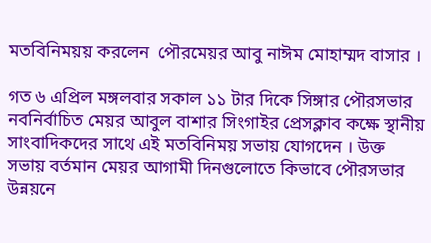মতবিনিময়য় করলেন  পৌরমেয়র আবু নাঈম মোহাম্মদ বাসার ।

গত ৬ এপ্রিল মঙ্গলবার সকাল ১১ টার দিকে সিঙ্গার পৌরসভার নবনির্বাচিত মেয়র আবুল বাশার সিংগাইর প্রেসক্লাব কক্ষে স্থানীয় সাংবাদিকদের সাথে এই মতবিনিময় সভায় যোগদেন । উক্ত সভায় বর্তমান মেয়র আগামী দিনগুলোতে কিভাবে পৌরসভার উন্নয়নে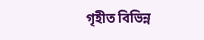গৃহীত বিভিন্ন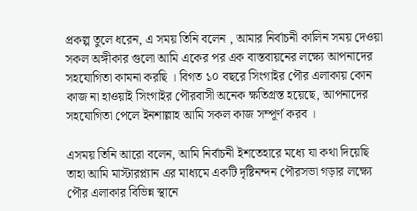প্রকল্প তুলে ধরেন, এ সময় তিনি বলেন , আমার নির্বাচনী কালিন সময় দেওয়া সকল অঙ্গীকার গুলো আমি একের পর এক বাস্তবায়নের লক্ষ্যে আপনাদের সহযোগিতা কামনা করছি । বিগত ১০ বছরে সিংগাইর পৌর এলাকায় কোন কাজ না হাওয়াই সিংগাইর পৌরবাসী অনেক ক্ষতিগ্রস্ত হয়েছে, আপনাদের সহযোগিতা পেলে ইনশাল্লাহ আমি সকল কাজ সম্পূর্ণ করব ।

এসময় তিনি আরো বলেন, আমি নির্বাচনী ইশতেহারে মধ্যে যা কথা দিয়েছি তাহা আমি মাস্টারপ্ল্যান এর মাধ্যমে একটি দৃষ্টিনন্দন পৌরসভা গড়ার লক্ষ্যে পৌর এলাকার বিভিন্ন স্থানে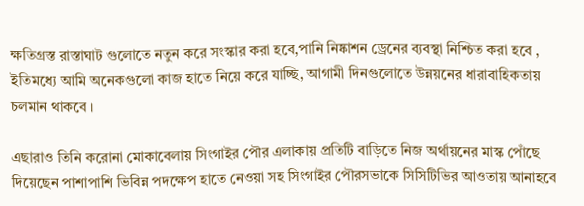ক্ষতিগ্রস্ত রাস্তাঘাট গুলোতে নতুন করে সংস্কার করা হবে,পানি নিষ্কাশন ড্রেনের ব্যবস্থা নিশ্চিত করা হবে , ইতিমধ্যে আমি অনেকগুলো কাজ হাতে নিয়ে করে যাচ্ছি, আগামী দিনগুলোতে উন্নয়নের ধারাবাহিকতায় চলমান থাকবে ।

এছারাও তিনি করোনা মোকাবেলায় সিংগাইর পৌর এলাকায় প্রতিটি বাড়িতে নিজ অর্থায়নের মাস্ক পোঁছে দিয়েছেন পাশাপাশি ভিবিন্ন পদক্ষেপ হাতে নেওয়া সহ সিংগাইর পৌরসভাকে সিসিটিভির আওতায় আনাহবে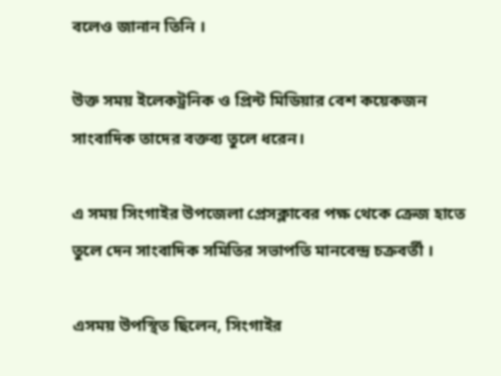বলেও জানান তিনি ।

উক্ত সময় ইলেকট্রনিক ও প্রিন্ট মিডিয়ার বেশ কয়েকজন সাংবাদিক তাদের বক্তব্য তুলে ধরেন।

এ সময় সিংগাইর উপজেলা প্রেসক্লাবের পক্ষ থেকে ক্রেজ হাতে তুলে দেন সাংবাদিক সমিতির সভাপতি মানবেন্দ্র চক্রবর্তী ।

এসময় উপস্থিত ছিলেন, সিংগাইর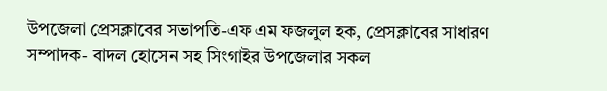উপজেলা প্রেসক্লাবের সভাপতি-এফ এম ফজলুল হক, প্রেসক্লাবের সাধারণ সম্পাদক- বাদল হোসেন সহ সিংগাইর উপজেলার সকল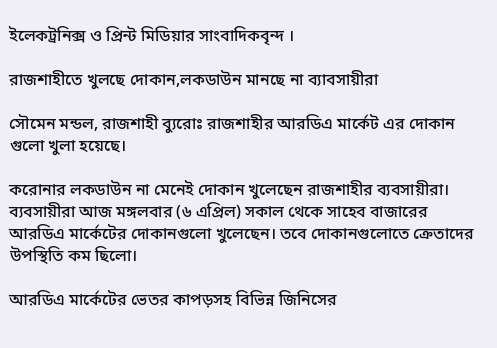ইলেকট্রনিক্স ও প্রিন্ট মিডিয়ার সাংবাদিকবৃন্দ ।

রাজশাহীতে খুলছে দোকান,লকডাউন মানছে না ব্যাবসায়ীরা

সৌমেন মন্ডল, রাজশাহী ব্যুরোঃ রাজশাহীর আরডিএ মার্কেট এর দোকান গুলো খুলা হয়েছে।

করোনার লকডাউন না মেনেই দোকান খুলেছেন রাজশাহীর ব্যবসায়ীরা। ব্যবসায়ীরা আজ মঙ্গলবার (৬ এপ্রিল) সকাল থেকে সাহেব বাজারের আরডিএ মার্কেটের দোকানগুলো খুলেছেন। তবে দোকানগুলোতে ক্রেতাদের উপস্থিতি কম ছিলো।

আরডিএ মার্কেটের ভেতর কাপড়সহ বিভিন্ন জিনিসের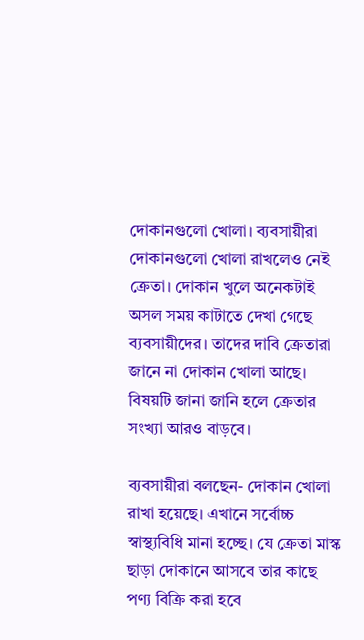দোকানগুলো খোলা। ব্যবসায়ীরা দোকানগুলো খোলা রাখলেও নেই ক্রেতা। দোকান খুলে অনেকটাই অসল সময় কাটাতে দেখা গেছে ব্যবসায়ীদের। তাদের দাবি ক্রেতারা জানে না দোকান খোলা আছে। বিষয়টি জানা জানি হলে ক্রেতার সংখ্যা আরও বাড়বে।

ব্যবসায়ীরা বলছেন- দোকান খোলা রাখা হয়েছে। এখানে সর্বোচ্চ স্বাস্থ্যবিধি মানা হচ্ছে। যে ক্রেতা মাস্ক ছাড়া দোকানে আসবে তার কাছে পণ্য বিক্রি করা হবে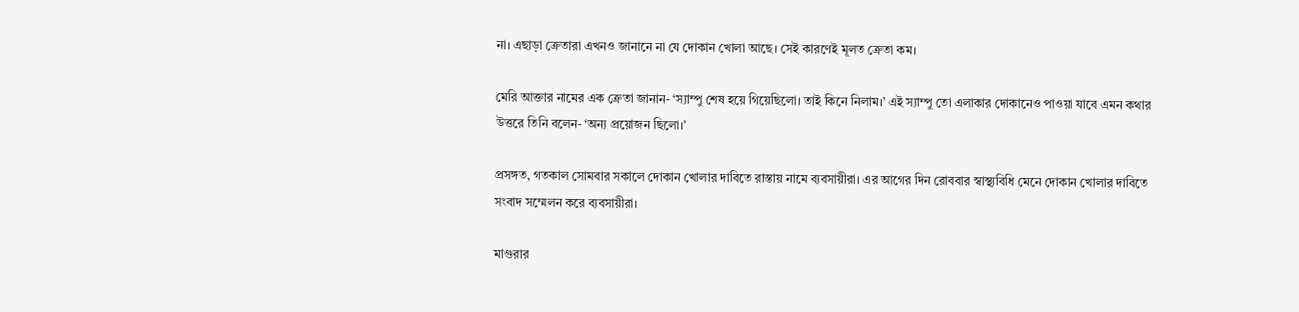না। এছাড়া ক্রেতারা এখনও জানানে না যে দোকান খোলা আছে। সেই কারণেই মূলত ক্রেতা কম।

মেরি আক্তার নামের এক ক্রেতা জানান- ‘স্যাম্পু শেষ হয়ে গিয়েছিলো। তাই কিনে নিলাম।’ এই স্যাম্পু তো এলাকার দোকানেও পাওয়া যাবে এমন কথার উত্তরে তিনি বলেন- ‘অন্য প্রয়োজন ছিলো।’

প্রসঙ্গত, গতকাল সোমবার সকালে দোকান খোলার দাবিতে রাস্তায় নামে ব্যবসায়ীরা। এর আগের দিন রোববার স্বাস্থ্যবিধি মেনে দোকান খোলার দাবিতে সংবাদ সম্মেলন করে ব্যবসায়ীরা।

মাগুরার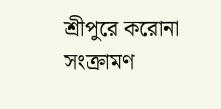শ্রীপুরে করোনা সংক্রামণ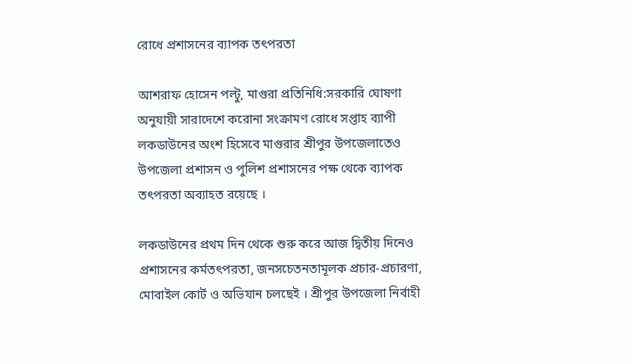রোধে প্রশাসনের ব্যাপক তৎপরতা

আশরাফ হোসেন পল্টু, মাগুরা প্রতিনিধি:সরকারি ঘোষণা অনুযায়ী সারাদেশে করোনা সংক্রামণ রোধে সপ্তাহ ব্যাপী লকডাউনের অংশ হিসেবে মাগুরার শ্রীপুর উপজেলাতেও উপজেলা প্রশাসন ও পুলিশ প্রশাসনের পক্ষ থেকে ব্যাপক তৎপরতা অব্যাহত রয়েছে ।

লকডাউনের প্রথম দিন থেকে শুরু করে আজ দ্বিতীয় দিনেও প্রশাসনের কর্মতৎপরতা, জনসচেতনতামূলক প্রচার-প্রচারণা, মোবাইল কোর্ট ও অভিযান চলছেই । শ্রীপুর উপজেলা নির্বাহী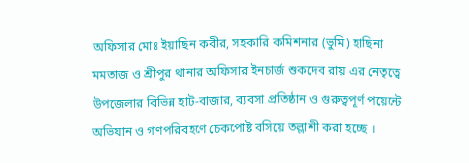অফিসার মোঃ ইয়াছিন কবীর, সহকারি কমিশনার (ভুমি) হাছিনা মমতাজ ও শ্রীপুর থানার অফিসার ইনচার্জ শুকদেব রায় এর নেতৃত্বে উপজেলার বিভিন্ন হাট-বাজার, ব্যবসা প্রতিষ্ঠান ও গুরুত্বপূর্ণ পয়েন্টে অভিযান ও গণপরিবহণে চেকপোষ্ট বসিয়ে তল্লাশী করা হচ্ছে ।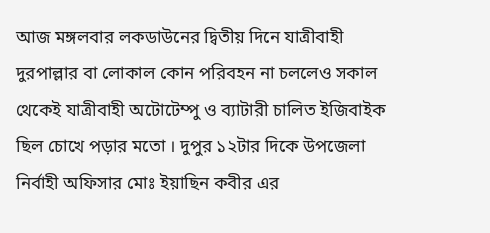আজ মঙ্গলবার লকডাউনের দ্বিতীয় দিনে যাত্রীবাহী দুরপাল্লার বা লোকাল কোন পরিবহন না চললেও সকাল থেকেই যাত্রীবাহী অটোটেম্পু ও ব্যাটারী চালিত ইজিবাইক ছিল চোখে পড়ার মতো । দুপুর ১২টার দিকে উপজেলা নির্বাহী অফিসার মোঃ ইয়াছিন কবীর এর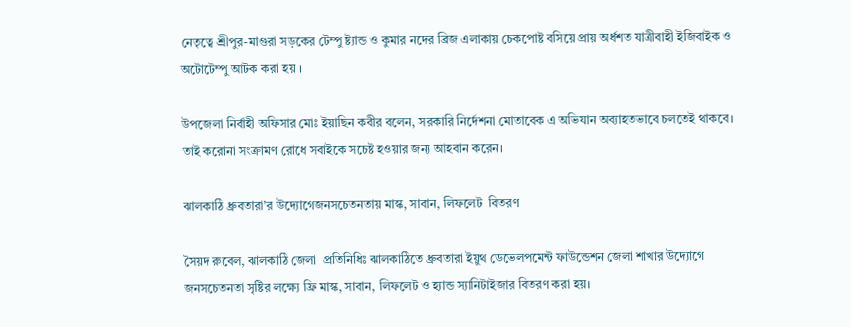নেতৃত্বে শ্রীপুর-মাগুরা সড়কের টেম্পু ষ্ট্যান্ড ও কুমার নদের ব্রিজ এলাকায় চেকপোষ্ট বসিয়ে প্রায় অর্ধশত যাত্রীবাহী ইজিবাইক ও অটোটেম্পু আটক করা হয় ।

উপজেলা নির্বাহী অফিসার মোঃ ইয়াছিন কবীর বলেন, সরকারি নির্দেশনা মোতাবেক এ অভিযান অব্যাহতভাবে চলতেই থাকবে। তাই করোনা সংক্রামণ রোধে সবাইকে সচেষ্ট হওয়ার জন্য আহবান করেন।

ঝালকাঠি ধ্রুবতারা’র উদ্যোগেজনসচেতনতায় মাস্ক, সাবান, লিফলেট  বিতরণ

সৈয়দ রুবেল, ঝালকাঠি জেলা  প্রতিনিধিঃ ঝালকাঠিতে ধ্রুবতারা ইয়ুথ ডেভেলপমেন্ট ফাউন্ডেশন জেলা শাখার উদ্যোগে জনসচেতনতা সৃষ্টির লক্ষ্যে ফ্রি মাস্ক, সাবান, লিফলেট ও হ্যান্ড স্যানিটাইজার বিতরণ করা হয়।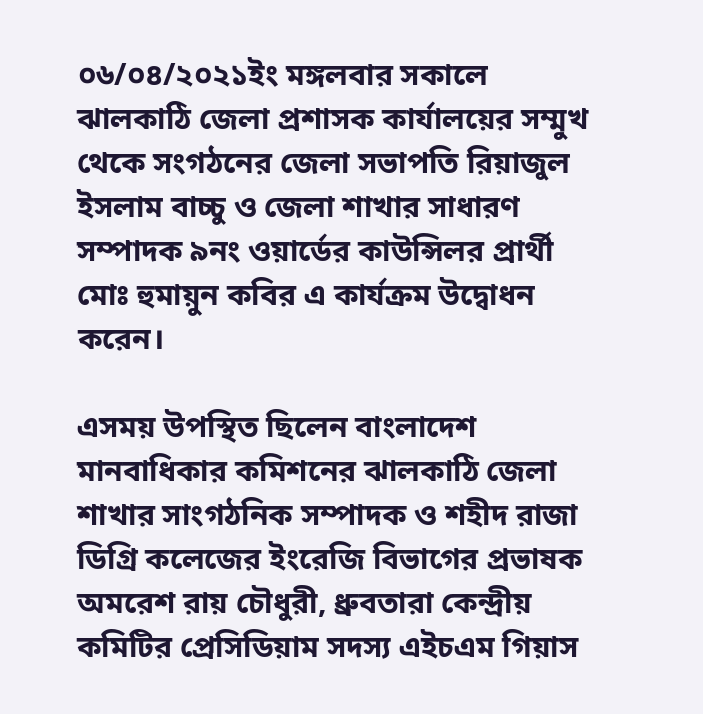০৬/০৪/২০২১ইং মঙ্গলবার সকালে ঝালকাঠি জেলা প্রশাসক কার্যালয়ের সম্মুখ থেকে সংগঠনের জেলা সভাপতি রিয়াজুল ইসলাম বাচ্চু ও জেলা শাখার সাধারণ সম্পাদক ৯নং ওয়ার্ডের কাউন্সিলর প্রার্থী মোঃ হুমায়ুন কবির এ কার্যক্রম উদ্বোধন করেন।

এসময় উপস্থিত ছিলেন বাংলাদেশ মানবাধিকার কমিশনের ঝালকাঠি জেলা শাখার সাংগঠনিক সম্পাদক ও শহীদ রাজা ডিগ্রি কলেজের ইংরেজি বিভাগের প্রভাষক অমরেশ রায় চৌধুরী, ধ্রুবতারা কেন্দ্রীয় কমিটির প্রেসিডিয়াম সদস্য এইচএম গিয়াস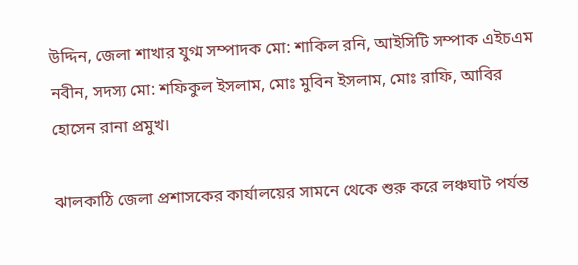উদ্দিন, জেলা শাখার যুগ্ম সম্পাদক মো: শাকিল রনি, আইসিটি সম্পাক এইচএম নবীন, সদস্য মো: শফিকুল ইসলাম, মোঃ মুবিন ইসলাম, মোঃ রাফি, আবির হোসেন রানা প্রমুখ।

ঝালকাঠি জেলা প্রশাসকের কার্যালয়ের সামনে থেকে শুরু করে লঞ্চঘাট পর্যন্ত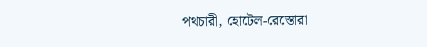পথচারী, হোটেল-রেস্তোরা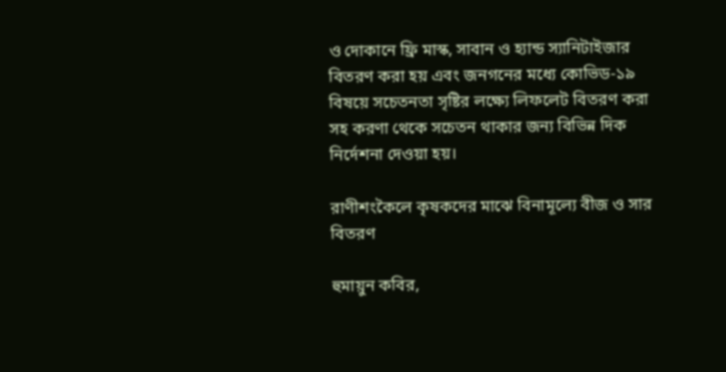ও দোকানে ফ্রি মাস্ক, সাবান ও হ্যান্ড স্যানিটাইজার বিতরণ করা হয় এবং জনগনের মধ্যে কোভিড-১৯ বিষয়ে সচেতনতা সৃষ্টির লক্ষ্যে লিফলেট বিতরণ করা সহ করণা থেকে সচেতন থাকার জন্য বিভিন্ন দিক নির্দেশনা দেওয়া হয়।

রাণীশংকৈলে কৃষকদের মাঝে বিনামূল্যে বীজ ও সার বিতরণ

হুমায়ুন কবির,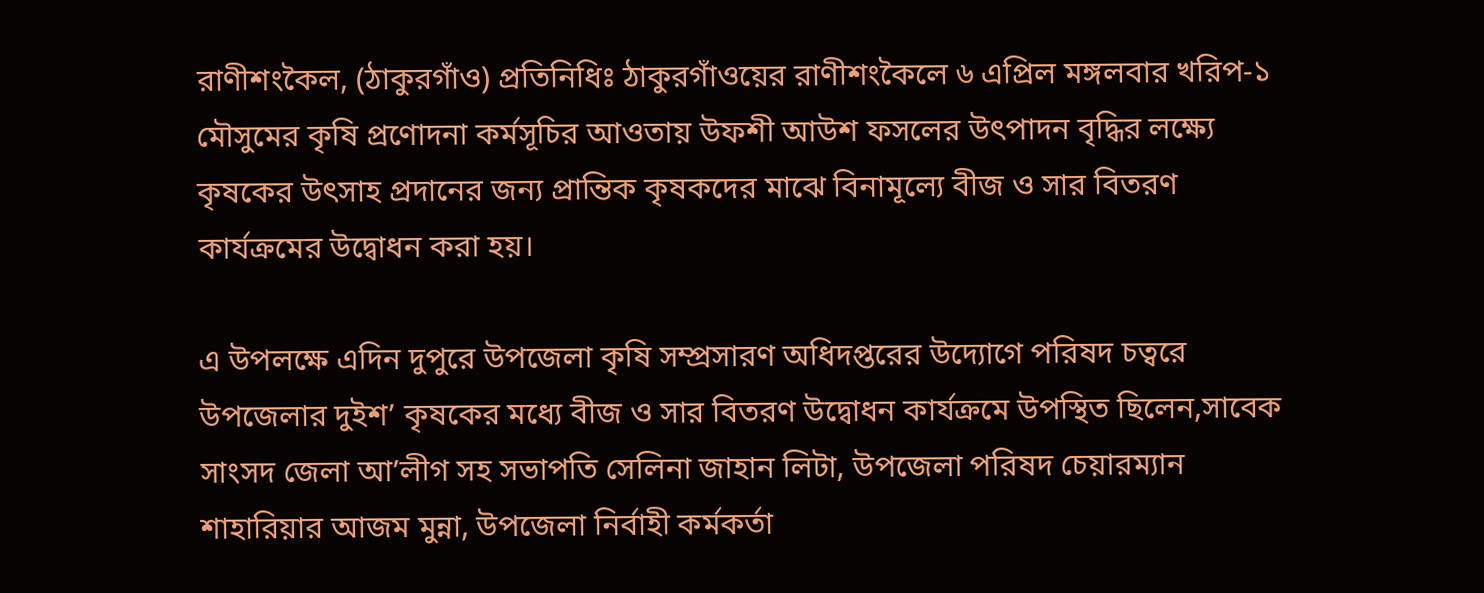রাণীশংকৈল, (ঠাকুরগাঁও) প্রতিনিধিঃ ঠাকুরগাঁওয়ের রাণীশংকৈলে ৬ এপ্রিল মঙ্গলবার খরিপ-১ মৌসুমের কৃষি প্রণোদনা কর্মসূচির আওতায় উফশী আউশ ফসলের উৎপাদন বৃদ্ধির লক্ষ্যে কৃষকের উৎসাহ প্রদানের জন্য প্রান্তিক কৃষকদের মাঝে বিনামূল্যে বীজ ও সার বিতরণ কার্যক্রমের উদ্বোধন করা হয়।

এ উপলক্ষে এদিন দুপুরে উপজেলা কৃষি সম্প্রসারণ অধিদপ্তরের উদ্যোগে পরিষদ চত্বরে উপজেলার দুইশ’ কৃষকের মধ্যে বীজ ও সার বিতরণ উদ্বোধন কার্যক্রমে উপস্থিত ছিলেন,সাবেক সাংসদ জেলা আ’লীগ সহ সভাপতি সেলিনা জাহান লিটা, উপজেলা পরিষদ চেয়ারম্যান শাহারিয়ার আজম মুন্না, উপজেলা নির্বাহী কর্মকর্তা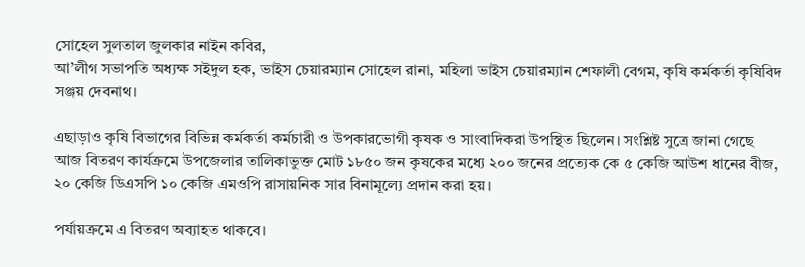সোহেল সুলতাল জুলকার নাইন কবির,
আ’লীগ সভাপতি অধ্যক্ষ সইদুল হক, ভাইস চেয়ারম্যান সোহেল রানা, মহিলা ভাইস চেয়ারম্যান শেফালী বেগম, কৃষি কর্মকর্তা কৃষিবিদ সঞ্জয় দেবনাথ।

এছাড়াও কৃষি বিভাগের বিভিন্ন কর্মকর্তা কর্মচারী ও উপকারভোগী কৃষক ও সাংবাদিকরা উপস্থিত ছিলেন। সংশ্লিষ্ট সুত্রে জানা গেছে আজ বিতরণ কার্যক্রমে উপজেলার তালিকাভুক্ত মোট ১৮৫০ জন কৃষকের মধ্যে ২০০ জনের প্রত্যেক কে ৫ কেজি আউশ ধানের বীজ, ২০ কেজি ডিএসপি ১০ কেজি এমওপি রাসায়নিক সার বিনামূল্যে প্রদান করা হয়।

পর্যায়ক্রমে এ বিতরণ অব্যাহত থাকবে।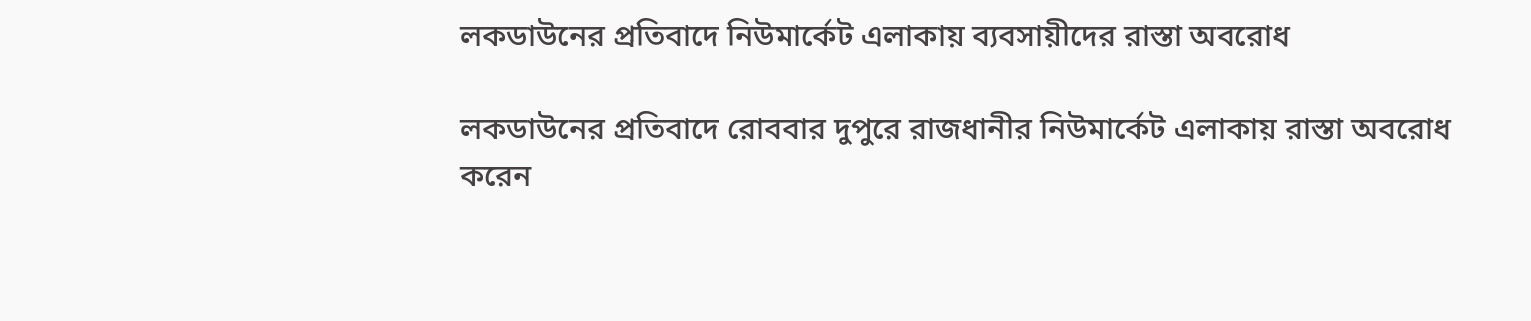লকডাউনের প্রতিবাদে নিউমার্কেট এলাকায় ব্যবসায়ীদের রাস্তা অবরোধ

লকডাউনের প্রতিবাদে রোববার দুপুরে রাজধানীর নিউমার্কেট এলাকায় রাস্তা অবরোধ করেন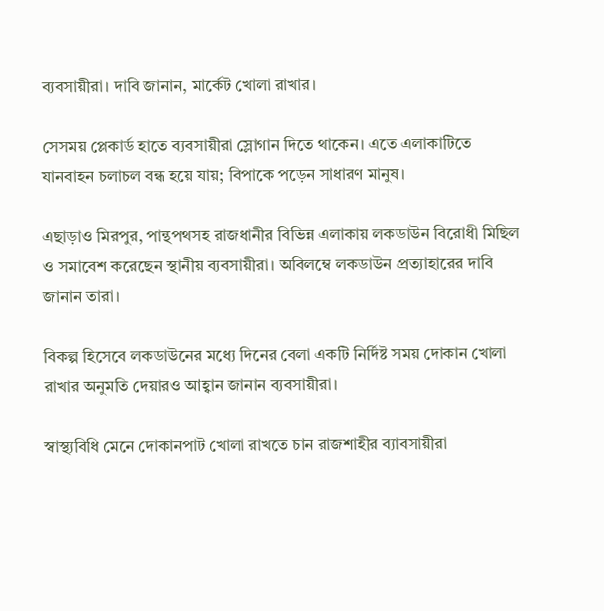ব্যবসায়ীরা। দাবি জানান, মার্কেট খোলা রাখার।

সেসময় প্লেকার্ড হাতে ব্যবসায়ীরা স্লোগান দিতে থাকেন। এতে এলাকাটিতে যানবাহন চলাচল বন্ধ হয়ে যায়; বিপাকে পড়েন সাধারণ মানুষ।

এছাড়াও মিরপুর, পান্থপথসহ রাজধানীর বিভিন্ন এলাকায় লকডাউন বিরোধী মিছিল ও সমাবেশ করেছেন স্থানীয় ব্যবসায়ীরা। অবিলম্বে লকডাউন প্রত্যাহারের দাবি জানান তারা।

বিকল্প হিসেবে লকডাউনের মধ্যে দিনের বেলা একটি নির্দিষ্ট সময় দোকান খোলা রাখার অনুমতি দেয়ারও আহ্বান জানান ব্যবসায়ীরা।

স্বাস্থ্যবিধি মেনে দোকানপাট খোলা রাখতে চান রাজশাহীর ব্যাবসায়ীরা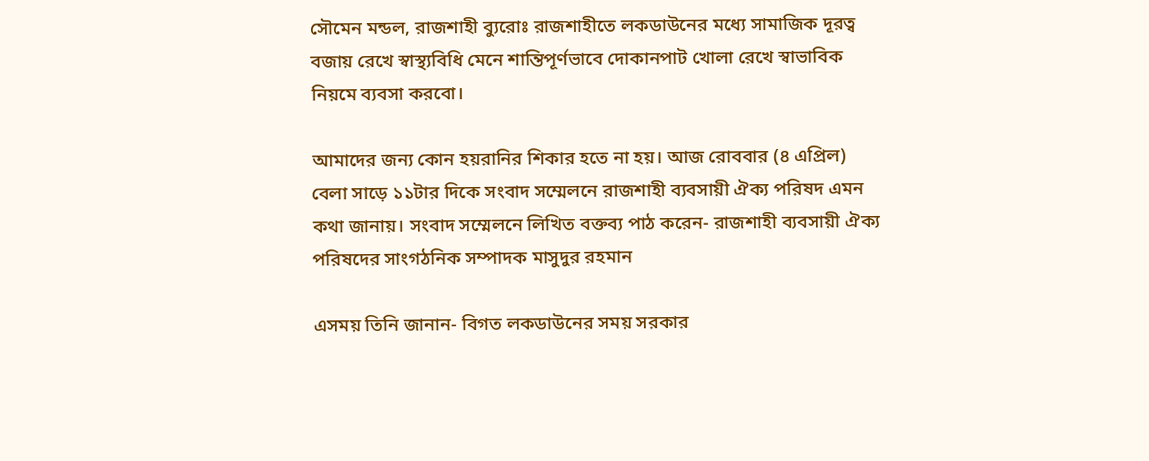সৌমেন মন্ডল, রাজশাহী ব্যুরোঃ রাজশাহীতে লকডাউনের মধ্যে সামাজিক দূরত্ব বজায় রেখে স্বাস্থ্যবিধি মেনে শান্তিপূর্ণভাবে দোকানপাট খোলা রেখে স্বাভাবিক নিয়মে ব্যবসা করবো।

আমাদের জন্য কোন হয়রানির শিকার হতে না হয়। আজ রোববার (৪ এপ্রিল) বেলা সাড়ে ১১টার দিকে সংবাদ সম্মেলনে রাজশাহী ব্যবসায়ী ঐক্য পরিষদ এমন কথা জানায়। সংবাদ সম্মেলনে লিখিত বক্তব্য পাঠ করেন- রাজশাহী ব্যবসায়ী ঐক্য পরিষদের সাংগঠনিক সম্পাদক মাসুদুর রহমান

এসময় তিনি জানান- বিগত লকডাউনের সময় সরকার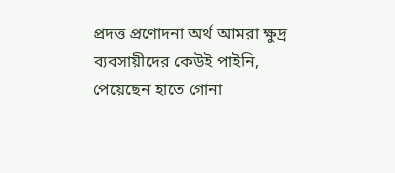প্রদত্ত প্রণোদনা অর্থ আমরা ক্ষুদ্র ব্যবসায়ীদের কেউই পাইনি, পেয়েছেন হাতে গোনা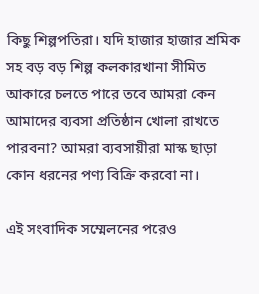কিছু শিল্পপতিরা। যদি হাজার হাজার শ্রমিক সহ বড় বড় শিল্প কলকারখানা সীমিত আকারে চলতে পারে তবে আমরা কেন আমাদের ব্যবসা প্রতিষ্ঠান খোলা রাখতে পারবনা? আমরা ব্যবসায়ীরা মাস্ক ছাড়া কোন ধরনের পণ্য বিক্রি করবো না।

এই সংবাদিক সম্মেলনের পরেও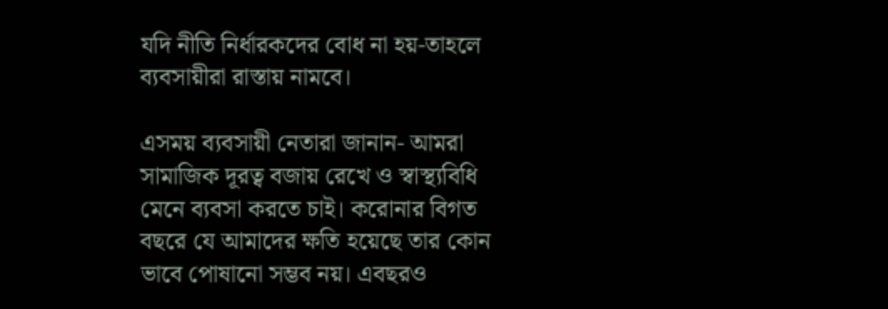যদি নীতি নির্ধারকদের বোধ না হয়-তাহলে ব্যবসায়ীরা রাস্তায় নামবে।

এসময় ব্যবসায়ী নেতারা জানান- আমরা সামাজিক দূরত্ব বজায় রেখে ও স্বাস্থ্যবিধি মেনে ব্যবসা করতে চাই। করোনার বিগত বছরে যে আমাদের ক্ষতি হয়েছে তার কোন ভাবে পোষানো সম্ভব নয়। এবছরও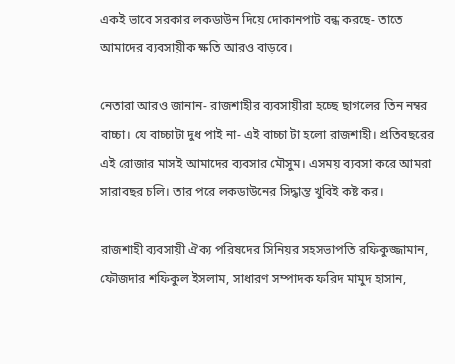একই ভাবে সরকার লকডাউন দিয়ে দোকানপাট বন্ধ করছে- তাতে আমাদের ব্যবসায়ীক ক্ষতি আরও বাড়বে।

নেতারা আরও জানান- রাজশাহীর ব্যবসায়ীরা হচ্ছে ছাগলের তিন নম্বর বাচ্চা। যে বাচ্চাটা দুধ পাই না- এই বাচ্চা টা হলো রাজশাহী। প্রতিবছরের এই রোজার মাসই আমাদের ব্যবসার মৌসুম। এসময় ব্যবসা করে আমরা সারাবছর চলি। তার পরে লকডাউনের সিদ্ধান্ত খুবিই কষ্ট কর।

রাজশাহী ব্যবসায়ী ঐক্য পরিষদের সিনিয়র সহসভাপতি রফিকুজ্জামান, ফৌজদার শফিকুল ইসলাম, সাধারণ সম্পাদক ফরিদ মামুদ হাসান,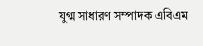যুগ্ম সাধারণ সম্পাদক এবিএম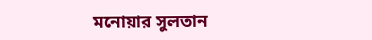মনোয়ার সুলতান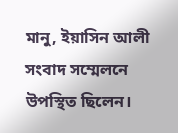মানু, ইয়াসিন আলী সংবাদ সম্মেলনে উপস্থিত ছিলেন।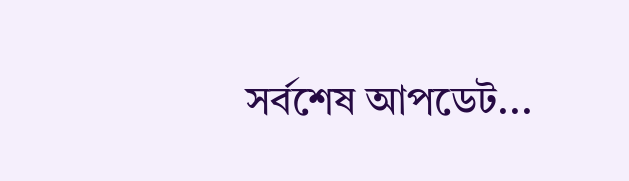সর্বশেষ আপডেট...